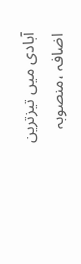آبادی میں تیزترین اضافہ ،منصوبہ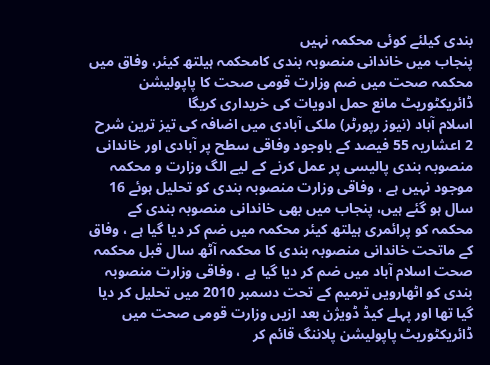بندی کیلئے کوئی محکمہ نہیں
پنجاب میں خاندانی منصوبہ بندی کامحکمہ ہیلتھ کیئر، وفاق میں محکمہ صحت میں ضم وزارت قومی صحت کا پاپولیشن ڈائریکٹوریٹ مانع حمل ادویات کی خریداری کریگا
اسلام آباد (نیوز رپورٹر) ملکی آبادی میں اضافہ کی تیز ترین شرح 2 اعشاریہ 55 فیصد کے باوجود وفاقی سطح پر آبادی اور خاندانی منصوبہ بندی پالیسی پر عمل کرنے کے لیے الگ وزارت و محکمہ موجود نہیں ہے ، وفاقی وزارت منصوبہ بندی کو تحلیل ہوئے 16 سال ہو گئے ہیں، پنجاب میں بھی خاندانی منصوبہ بندی کے محکمہ کو پرائمری ہیلتھ کیئر محکمہ میں ضم کر دیا گیا ہے ، وفاق کے ماتحت خاندانی منصوبہ بندی کا محکمہ آٹھ سال قبل محکمہ صحت اسلام آباد میں ضم کر دیا گیا ہے ، وفاقی وزارت منصوبہ بندی کو اٹھارویں ترمیم کے تحت دسمبر 2010 میں تحلیل کر دیا گیا تھا اور پہلے کیڈ ڈویژن بعد ازیں وزارت قومی صحت میں ڈائریکٹوریٹ پاپولیشن پلاننگ قائم کر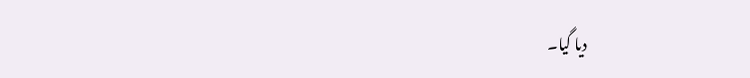دیا گیا۔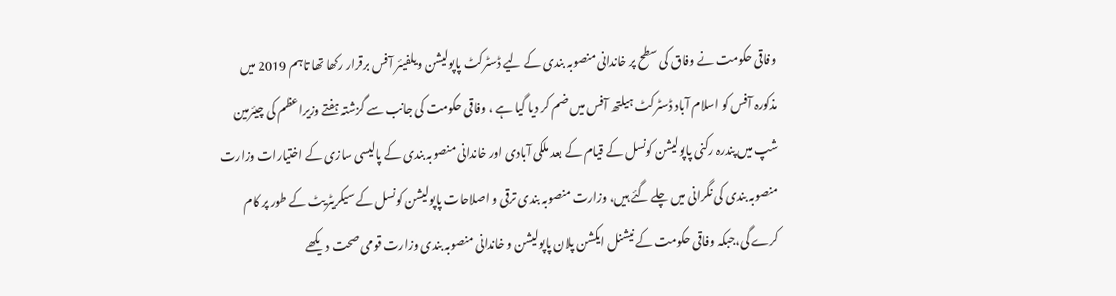وفاقی حکومت نے وفاق کی سطح پر خاندانی منصوبہ بندی کے لیے ڈسٹرکٹ پاپولیشن ویلفیئر آفس برقرار رکھا تھا تاہم 2019 میں مذکورہ آفس کو اسلام آباد ڈسٹرکٹ ہیلتھ آفس میں ضم کر دیا گیا ہے ، وفاقی حکومت کی جانب سے گزشتہ ہفتے وزیراعظم کی چیئرمین شپ میں پندرہ رکنی پاپولیشن کونسل کے قیام کے بعد ملکی آبادی اور خاندانی منصوبہ بندی کے پالیسی سازی کے اختیارات وزارت منصوبہ بندی کی نگرانی میں چلے گئے ہیں، وزارت منصوبہ بندی ترقی و اصلاحات پاپولیشن کونسل کے سیکریٹریٹ کے طور پر کام کرے گی،جبکہ وفاقی حکومت کے نیشنل ایکشن پلان پاپولیشن و خاندانی منصوبہ بندی وزارت قومی صحت دیکھے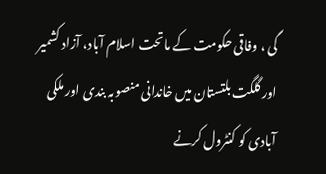گی ، وفاقی حکومت کے ماتحت اسلام آباد، آزاد کشمیر اور گلگت بلتستان میں خاندانی منصوبہ بندی اور ملکی آبادی کو کنٹرول کرنے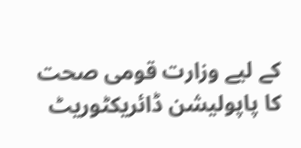کے لیے وزارت قومی صحت کا پاپولیشن ڈائریکٹوریٹ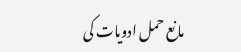مانع حمل ادویات کی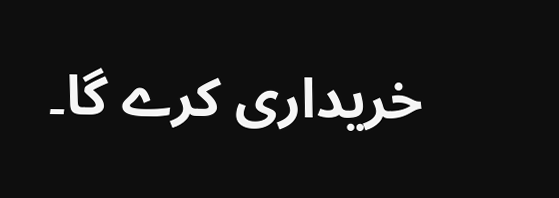خریداری کرے گا۔